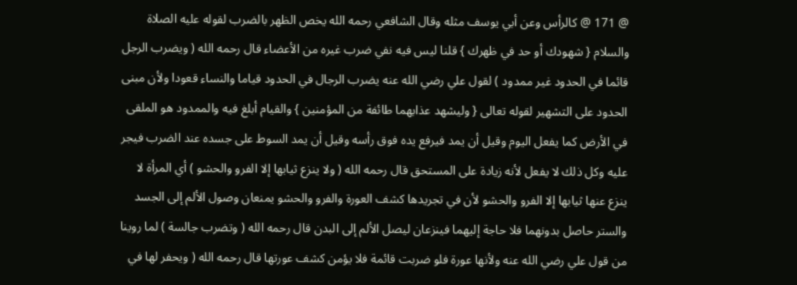@ 171 @ كالرأس وعن أبي يوسف مثله وقال الشافعي رحمه الله يخص الظهر بالضرب لقوله عليه الصلاة والسلام { شهودك أو حد في ظهرك } قلنا ليس فيه نفي ضرب غيره من الأعضاء قال رحمه الله ( ويضرب الرجل قائما في الحدود غير ممدود ) لقول علي رضي الله عنه يضرب الرجال في الحدود قياما والنساء قعودا ولأن مبنى الحدود على التشهير لقوله تعالى { وليشهد عذابهما طائفة من المؤمنين } والقيام أبلغ فيه والممدود هو الملقى في الأرض كما يفعل اليوم وقيل أن يمد فيرفع يده فوق رأسه وقيل أن يمد السوط على جسده عند الضرب فيجر عليه وكل ذلك لا يفعل لأنه زيادة على المستحق قال رحمه الله ( ولا ينزع ثيابها إلا الفرو والحشو ) أي المرأة لا ينزع عنها ثيابها إلا الفرو والحشو لأن في تجريدها كشف العورة والفرو والحشو يمنعان وصول الألم إلى الجسد والستر حاصل بدونهما فلا حاجة إليهما فينزعان ليصل الألم إلى البدن قال رحمه الله ( وتضرب جالسة ) لما روينا من قول علي رضي الله عنه ولأنها عورة فلو ضربت قائمة فلا يؤمن كشف عورتها قال رحمه الله ( ويحفر لها في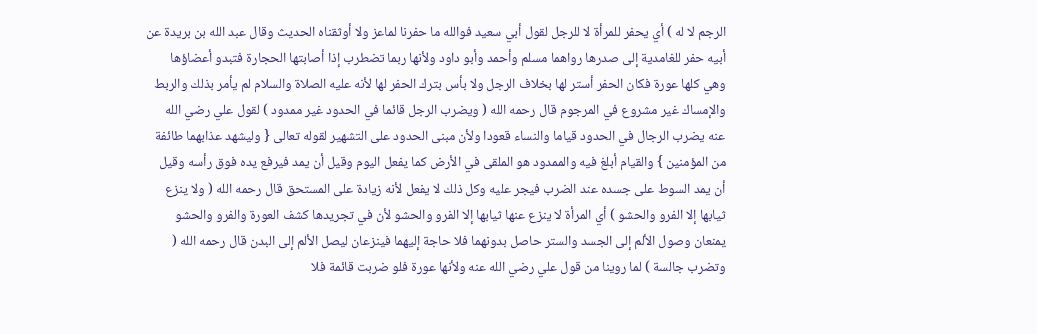الرجم لا له ) أي يحفر للمرأة لا للرجل لقول أبي سعيد فوالله ما حفرنا لماعز ولا أوثقناه الحديث وقال عبد الله بن بريدة عن أبيه حفر للغامدية إلى صدرها رواهما مسلم وأحمد وأبو داود ولأنها ربما تضطرب إذا أصابتها الحجارة فتبدو أعضاؤها وهي كلها عورة فكان الحفر أستر لها بخلاف الرجل ولا بأس بترك الحفر لها لأنه عليه الصلاة والسلام لم يأمر بذلك والربط والإمساك غير مشروع في المرجوم قال رحمه الله ( ويضرب الرجل قائما في الحدود غير ممدود ) لقول علي رضي الله عنه يضرب الرجال في الحدود قياما والنساء قعودا ولأن مبنى الحدود على التشهير لقوله تعالى { وليشهد عذابهما طائفة من المؤمنين } والقيام أبلغ فيه والممدود هو الملقى في الأرض كما يفعل اليوم وقيل أن يمد فيرفع يده فوق رأسه وقيل أن يمد السوط على جسده عند الضرب فيجر عليه وكل ذلك لا يفعل لأنه زيادة على المستحق قال رحمه الله ( ولا ينزع ثيابها إلا الفرو والحشو ) أي المرأة لا ينزع عنها ثيابها إلا الفرو والحشو لأن في تجريدها كشف العورة والفرو والحشو يمنعان وصول الألم إلى الجسد والستر حاصل بدونهما فلا حاجة إليهما فينزعان ليصل الألم إلى البدن قال رحمه الله ( وتضرب جالسة ) لما روينا من قول علي رضي الله عنه ولأنها عورة فلو ضربت قائمة فلا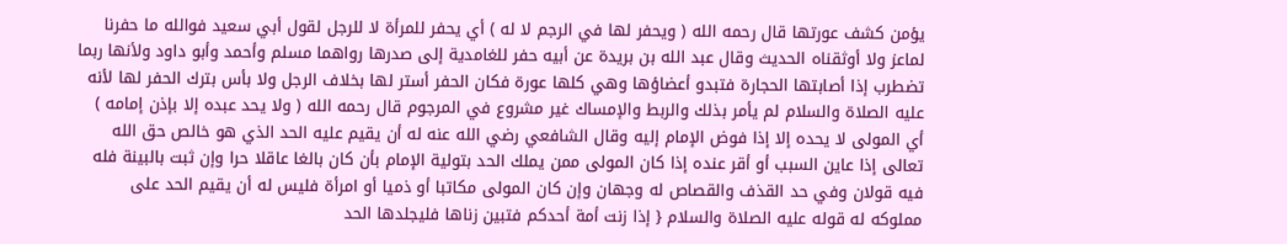يؤمن كشف عورتها قال رحمه الله ( ويحفر لها في الرجم لا له ) أي يحفر للمرأة لا للرجل لقول أبي سعيد فوالله ما حفرنا لماعز ولا أوثقناه الحديث وقال عبد الله بن بريدة عن أبيه حفر للغامدية إلى صدرها رواهما مسلم وأحمد وأبو داود ولأنها ربما تضطرب إذا أصابتها الحجارة فتبدو أعضاؤها وهي كلها عورة فكان الحفر أستر لها بخلاف الرجل ولا بأس بترك الحفر لها لأنه عليه الصلاة والسلام لم يأمر بذلك والربط والإمساك غير مشروع في المرجوم قال رحمه الله ( ولا يحد عبده إلا بإذن إمامه ) أي المولى لا يحده إلا إذا فوض الإمام إليه وقال الشافعي رضي الله عنه له أن يقيم عليه الحد الذي هو خالص حق الله تعالى إذا عاين السبب أو أقر عنده إذا كان المولى ممن يملك الحد بتولية الإمام بأن كان بالغا عاقلا حرا وإن ثبت بالبينة فله فيه قولان وفي حد القذف والقصاص له وجهان وإن كان المولى مكاتبا أو ذميا أو امرأة فليس له أن يقيم الحد على مملوكه له قوله عليه الصلاة والسلام { إذا زنت أمة أحدكم فتبين زناها فليجلدها الحد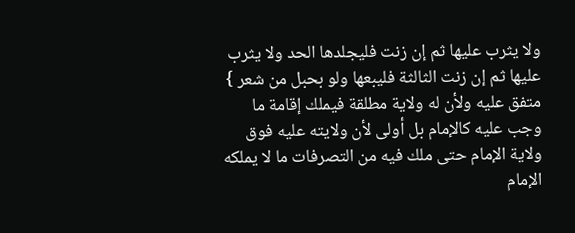ولا يثرب عليها ثم إن زنت فليجلدها الحد ولا يثرب عليها ثم إن زنت الثالثة فليبعها ولو بحبل من شعر } متفق عليه ولأن له ولاية مطلقة فيملك إقامة ما وجب عليه كالإمام بل أولى لأن ولايته عليه فوق ولاية الإمام حتى ملك فيه من التصرفات ما لا يملكه الإمام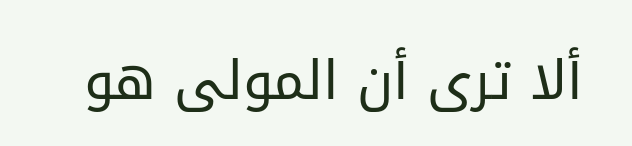ألا ترى أن المولى هو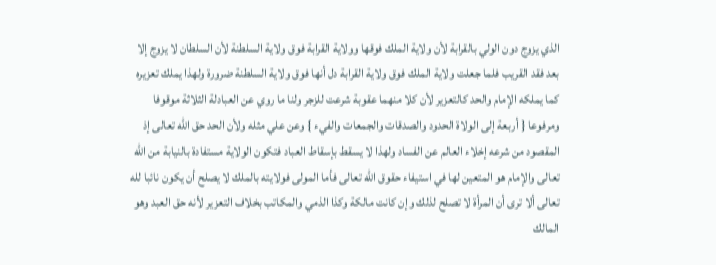الذي يزوج دون الولي بالقرابة لأن ولاية الملك فوقها وولاية القرابة فوق ولاية السلطنة لأن السلطان لا يزوج إلا بعد فقد القريب فلما جعلت ولاية الملك فوق ولاية القرابة دل أنها فوق ولاية السلطنة ضرورة ولهذا يملك تعزيره كما يملكه الإمام والحد كالتعزير لأن كلا منهما عقوبة شرعت للزجر ولنا ما روي عن العبادلة الثلاثة موقوفا ومرفوعا { أربعة إلى الولاة الحدود والصدقات والجمعات والفيء } وعن علي مثله ولأن الحد حق الله تعالى إذ المقصود من شرعه إخلاء العالم عن الفساد ولهذا لا يسقط بإسقاط العباد فتكون الولاية مستفادة بالنيابة من الله تعالى والإمام هو المتعين لها في استيفاء حقوق الله تعالى فأما المولى فولايته بالملك لا يصلح أن يكون نائبا لله تعالى ألا ترى أن المرأة لا تصلح لذلك وإن كانت مالكة وكذا الذمي والمكاتب بخلاف التعزير لأنه حق العبد وهو المالك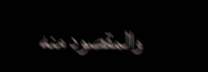والمقصود منه